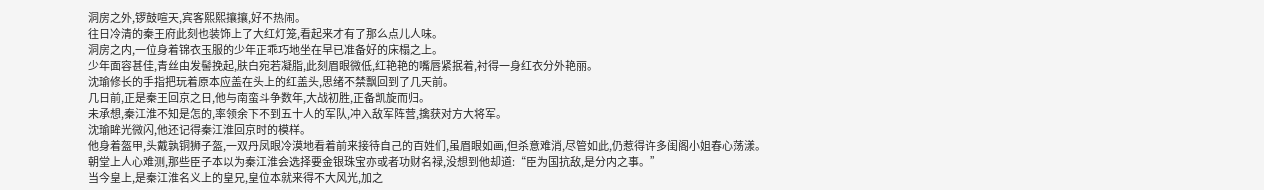洞房之外,锣鼓喧天,宾客熙熙攘攘,好不热闹。
往日冷清的秦王府此刻也装饰上了大红灯笼,看起来才有了那么点儿人味。
洞房之内,一位身着锦衣玉服的少年正乖巧地坐在早已准备好的床榻之上。
少年面容甚佳,青丝由发髻挽起,肤白宛若凝脂,此刻眉眼微低,红艳艳的嘴唇紧抿着,衬得一身红衣分外艳丽。
沈瑜修长的手指把玩着原本应盖在头上的红盖头,思绪不禁飘回到了几天前。
几日前,正是秦王回京之日,他与南蛮斗争数年,大战初胜,正备凯旋而归。
未承想,秦江淮不知是怎的,率领余下不到五十人的军队,冲入敌军阵营,擒获对方大将军。
沈瑜眸光微闪,他还记得秦江淮回京时的模样。
他身着盔甲,头戴孰铜狮子盔,一双丹凤眼冷漠地看着前来接待自己的百姓们,虽眉眼如画,但杀意难消,尽管如此,仍惹得许多闺阁小姐春心荡漾。
朝堂上人心难测,那些臣子本以为秦江淮会选择要金银珠宝亦或者功财名禄,没想到他却道:“臣为国抗敌,是分内之事。”
当今皇上,是秦江淮名义上的皇兄,皇位本就来得不大风光,加之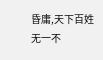昏庸,天下百姓无一不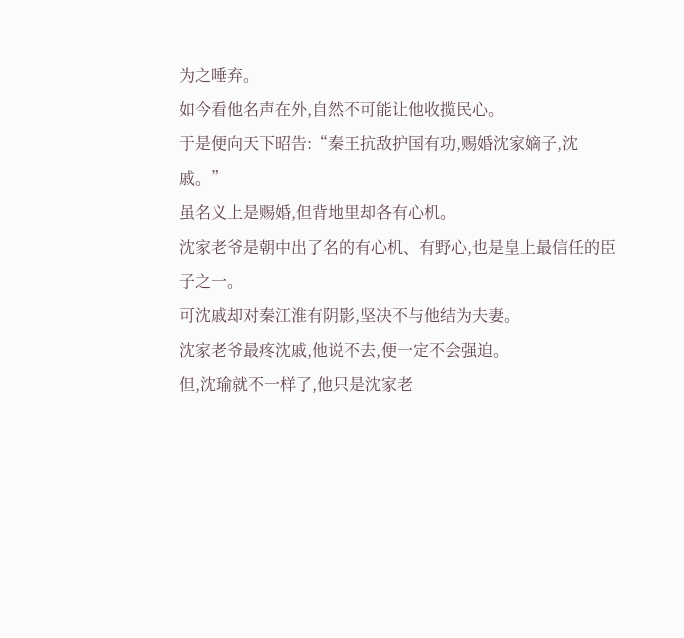为之唾弃。
如今看他名声在外,自然不可能让他收揽民心。
于是便向天下昭告:“秦王抗敌护国有功,赐婚沈家嫡子,沈戚。”
虽名义上是赐婚,但背地里却各有心机。
沈家老爷是朝中出了名的有心机、有野心,也是皇上最信任的臣子之一。
可沈戚却对秦江淮有阴影,坚决不与他结为夫妻。
沈家老爷最疼沈戚,他说不去,便一定不会强迫。
但,沈瑜就不一样了,他只是沈家老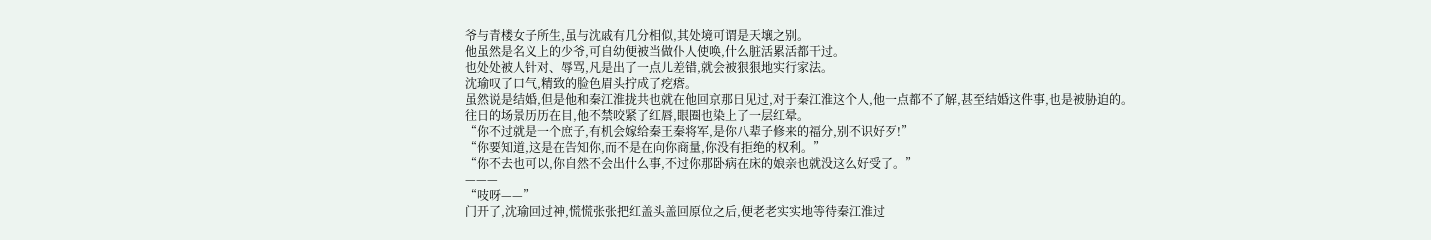爷与青楼女子所生,虽与沈戚有几分相似,其处境可谓是天壤之别。
他虽然是名义上的少爷,可自幼便被当做仆人使唤,什么脏活累活都干过。
也处处被人针对、辱骂,凡是出了一点儿差错,就会被狠狠地实行家法。
沈瑜叹了口气,精致的脸色眉头拧成了疙瘩。
虽然说是结婚,但是他和秦江淮拢共也就在他回京那日见过,对于秦江淮这个人,他一点都不了解,甚至结婚这件事,也是被胁迫的。
往日的场景历历在目,他不禁咬紧了红唇,眼圈也染上了一层红晕。
“你不过就是一个庶子,有机会嫁给秦王秦将军,是你八辈子修来的福分,别不识好歹!”
“你要知道,这是在告知你,而不是在向你商量,你没有拒绝的权利。”
“你不去也可以,你自然不会出什么事,不过你那卧病在床的娘亲也就没这么好受了。”
———
“吱呀——”
门开了,沈瑜回过神,慌慌张张把红盖头盖回原位之后,便老老实实地等待秦江淮过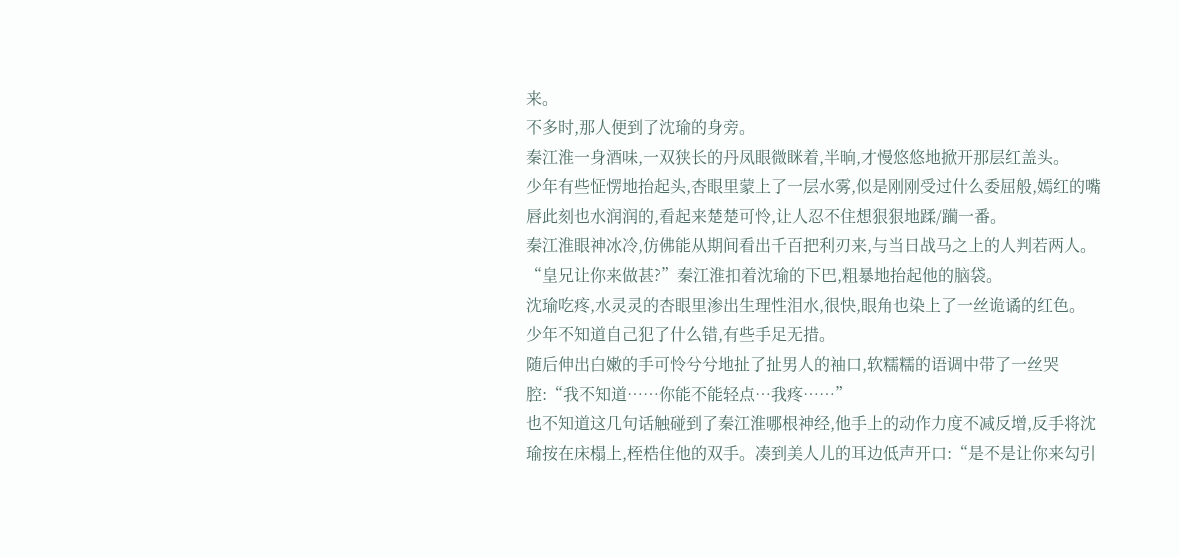来。
不多时,那人便到了沈瑜的身旁。
秦江淮一身酒味,一双狭长的丹凤眼微眯着,半晌,才慢悠悠地掀开那层红盖头。
少年有些怔愣地抬起头,杏眼里蒙上了一层水雾,似是刚刚受过什么委屈般,嫣红的嘴唇此刻也水润润的,看起来楚楚可怜,让人忍不住想狠狠地蹂/躏一番。
秦江淮眼神冰冷,仿佛能从期间看出千百把利刃来,与当日战马之上的人判若两人。
“皇兄让你来做甚?”秦江淮扣着沈瑜的下巴,粗暴地抬起他的脑袋。
沈瑜吃疼,水灵灵的杏眼里渗出生理性泪水,很快,眼角也染上了一丝诡谲的红色。
少年不知道自己犯了什么错,有些手足无措。
随后伸出白嫩的手可怜兮兮地扯了扯男人的袖口,软糯糯的语调中带了一丝哭腔:“我不知道……你能不能轻点…我疼……”
也不知道这几句话触碰到了秦江淮哪根神经,他手上的动作力度不减反增,反手将沈瑜按在床榻上,桎梏住他的双手。凑到美人儿的耳边低声开口:“是不是让你来勾引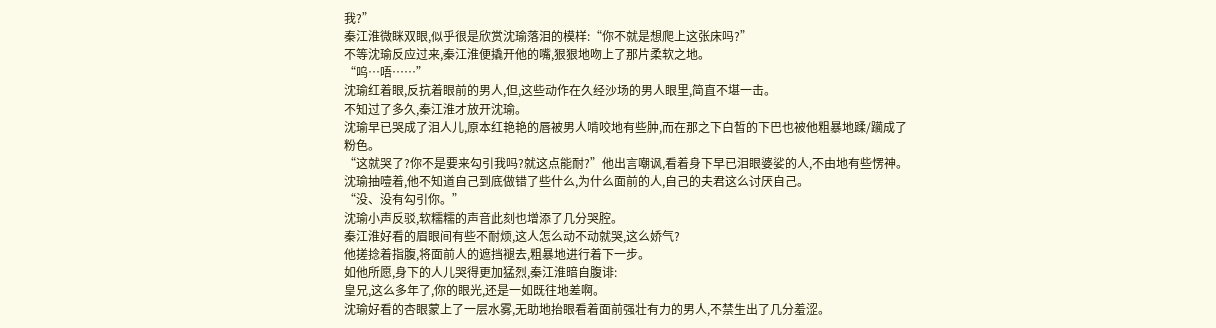我?”
秦江淮微眯双眼,似乎很是欣赏沈瑜落泪的模样:“你不就是想爬上这张床吗?”
不等沈瑜反应过来,秦江淮便撬开他的嘴,狠狠地吻上了那片柔软之地。
“呜…唔……”
沈瑜红着眼,反抗着眼前的男人,但,这些动作在久经沙场的男人眼里,简直不堪一击。
不知过了多久,秦江淮才放开沈瑜。
沈瑜早已哭成了泪人儿,原本红艳艳的唇被男人啃咬地有些肿,而在那之下白皙的下巴也被他粗暴地蹂/躏成了粉色。
“这就哭了?你不是要来勾引我吗?就这点能耐?”他出言嘲讽,看着身下早已泪眼婆娑的人,不由地有些愣神。
沈瑜抽噎着,他不知道自己到底做错了些什么,为什么面前的人,自己的夫君这么讨厌自己。
“没、没有勾引你。”
沈瑜小声反驳,软糯糯的声音此刻也增添了几分哭腔。
秦江淮好看的眉眼间有些不耐烦,这人怎么动不动就哭,这么娇气?
他搓捻着指腹,将面前人的遮挡褪去,粗暴地进行着下一步。
如他所愿,身下的人儿哭得更加猛烈,秦江淮暗自腹诽:
皇兄,这么多年了,你的眼光,还是一如既往地差啊。
沈瑜好看的杏眼蒙上了一层水雾,无助地抬眼看着面前强壮有力的男人,不禁生出了几分羞涩。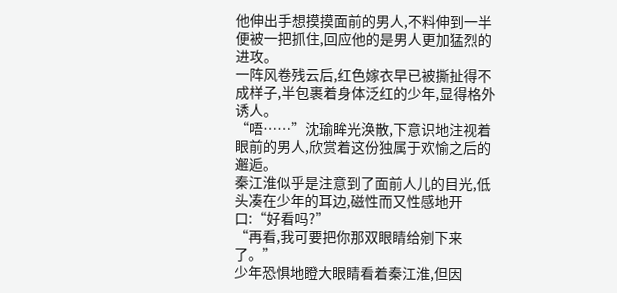他伸出手想摸摸面前的男人,不料伸到一半便被一把抓住,回应他的是男人更加猛烈的进攻。
一阵风卷残云后,红色嫁衣早已被撕扯得不成样子,半包裹着身体泛红的少年,显得格外诱人。
“唔……”沈瑜眸光涣散,下意识地注视着眼前的男人,欣赏着这份独属于欢愉之后的邂逅。
秦江淮似乎是注意到了面前人儿的目光,低头凑在少年的耳边,磁性而又性感地开口:“好看吗?”
“再看,我可要把你那双眼睛给剜下来了。”
少年恐惧地瞪大眼睛看着秦江淮,但因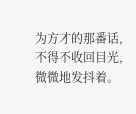为方才的那番话,不得不收回目光,微微地发抖着。